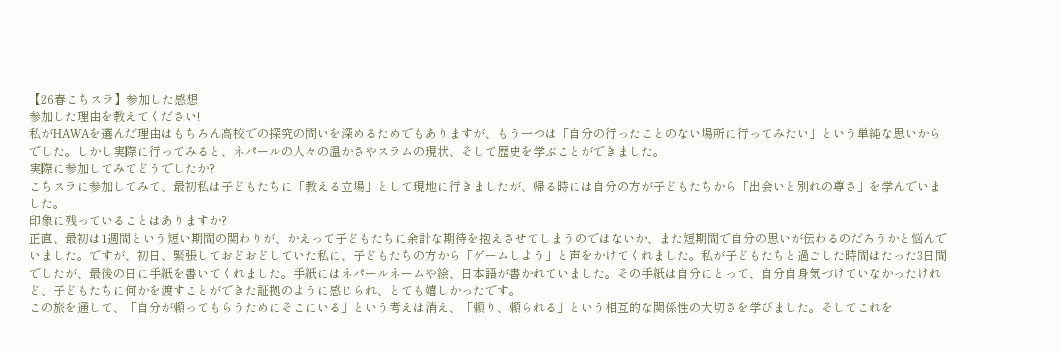【26春こちスラ】参加した感想
参加した理由を教えてください!
私がHAWAを選んだ理由はもちろん高校での探究の問いを深めるためでもありますが、もう一つは「自分の行ったことのない場所に行ってみたい」という単純な思いからでした。しかし実際に行ってみると、ネパールの人々の温かさやスラムの現状、そして歴史を学ぶことができました。
実際に参加してみてどうでしたか?
こちスラに参加してみて、最初私は子どもたちに「教える立場」として現地に行きましたが、帰る時には自分の方が子どもたちから「出会いと別れの尊さ」を学んでいました。
印象に残っていることはありますか?
正直、最初は1週間という短い期間の関わりが、かえって子どもたちに余計な期待を抱えさせてしまうのではないか、また短期間で自分の思いが伝わるのだろうかと悩んでいました。ですが、初日、緊張しておどおどしていた私に、子どもたちの方から「ゲームしよう」と声をかけてくれました。私が子どもたちと過ごした時間はたった3日間でしたが、最後の日に手紙を書いてくれました。手紙にはネパールネームや絵、日本語が書かれていました。その手紙は自分にとって、自分自身気づけていなかったけれど、子どもたちに何かを渡すことができた証拠のように感じられ、とても嬉しかったです。
この旅を通して、「自分が頼ってもらうためにそこにいる」という考えは消え、「頼り、頼られる」という相互的な関係性の大切さを学びました。そしてこれを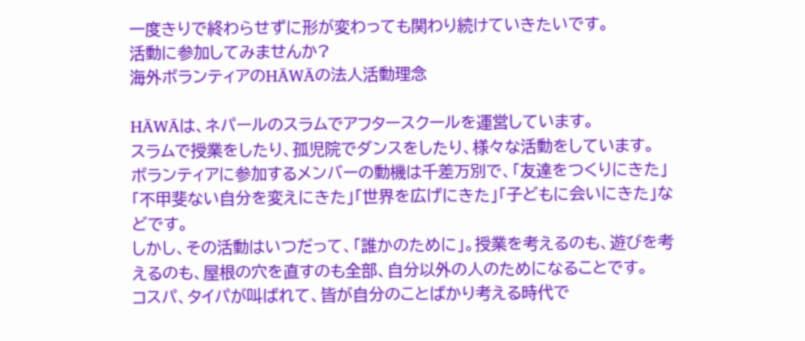一度きりで終わらせずに形が変わっても関わり続けていきたいです。
活動に参加してみませんか?
海外ボランティアのHĀWĀの法人活動理念

HĀWĀは、ネパールのスラムでアフタースクールを運営しています。
スラムで授業をしたり、孤児院でダンスをしたり、様々な活動をしています。
ボランティアに参加するメンバーの動機は千差万別で、「友達をつくりにきた」「不甲斐ない自分を変えにきた」「世界を広げにきた」「子どもに会いにきた」などです。
しかし、その活動はいつだって、「誰かのために」。授業を考えるのも、遊びを考えるのも、屋根の穴を直すのも全部、自分以外の人のためになることです。
コスパ、タイパが叫ばれて、皆が自分のことばかり考える時代で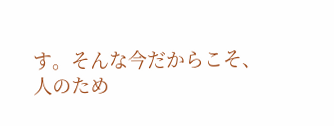す。そんな今だからこそ、
人のため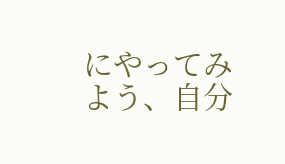にやってみよう、自分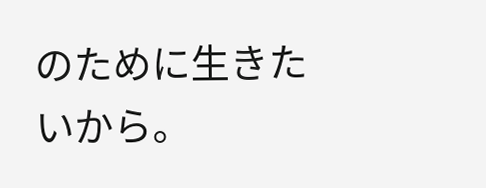のために生きたいから。